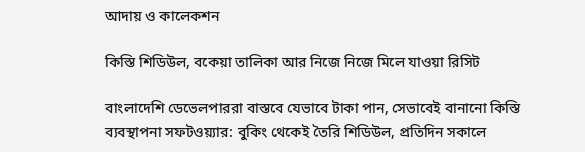আদায় ও কালেকশন

কিস্তি শিডিউল, বকেয়া তালিকা আর নিজে নিজে মিলে যাওয়া রিসিট

বাংলাদেশি ডেভেলপাররা বাস্তবে যেভাবে টাকা পান, সেভাবেই বানানো কিস্তি ব্যবস্থাপনা সফটওয়্যার: বুকিং থেকেই তৈরি শিডিউল, প্রতিদিন সকালে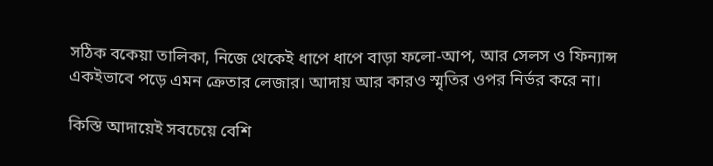সঠিক বকেয়া তালিকা, নিজে থেকেই ধাপে ধাপে বাড়া ফলো-আপ, আর সেলস ও ফিন্যান্স একইভাবে পড়ে এমন ক্রেতার লেজার। আদায় আর কারও স্মৃতির ওপর নির্ভর করে না।

কিস্তি আদায়েই সবচেয়ে বেশি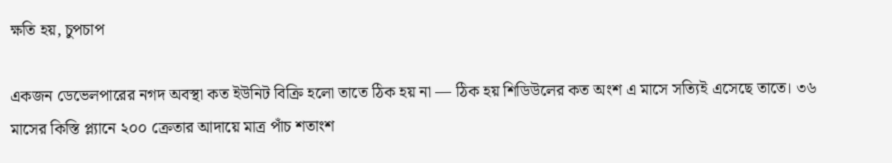ক্ষতি হয়, চুপচাপ

একজন ডেভেলপারের নগদ অবস্থা কত ইউনিট বিক্রি হলো তাতে ঠিক হয় না — ঠিক হয় শিডিউলের কত অংশ এ মাসে সত্যিই এসেছে তাতে। ৩৬ মাসের কিস্তি প্ল্যানে ২০০ ক্রেতার আদায়ে মাত্র পাঁচ শতাংশ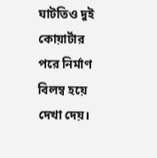ঘাটতিও দুই কোয়ার্টার পরে নির্মাণ বিলম্ব হয়ে দেখা দেয়।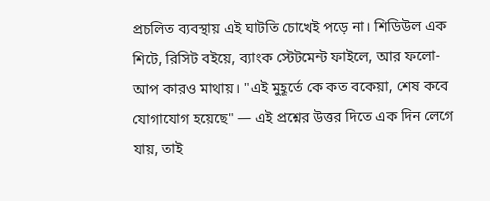প্রচলিত ব্যবস্থায় এই ঘাটতি চোখেই পড়ে না। শিডিউল এক শিটে, রিসিট বইয়ে, ব্যাংক স্টেটমেন্ট ফাইলে, আর ফলো-আপ কারও মাথায়। "এই মুহূর্তে কে কত বকেয়া, শেষ কবে যোগাযোগ হয়েছে" — এই প্রশ্নের উত্তর দিতে এক দিন লেগে যায়, তাই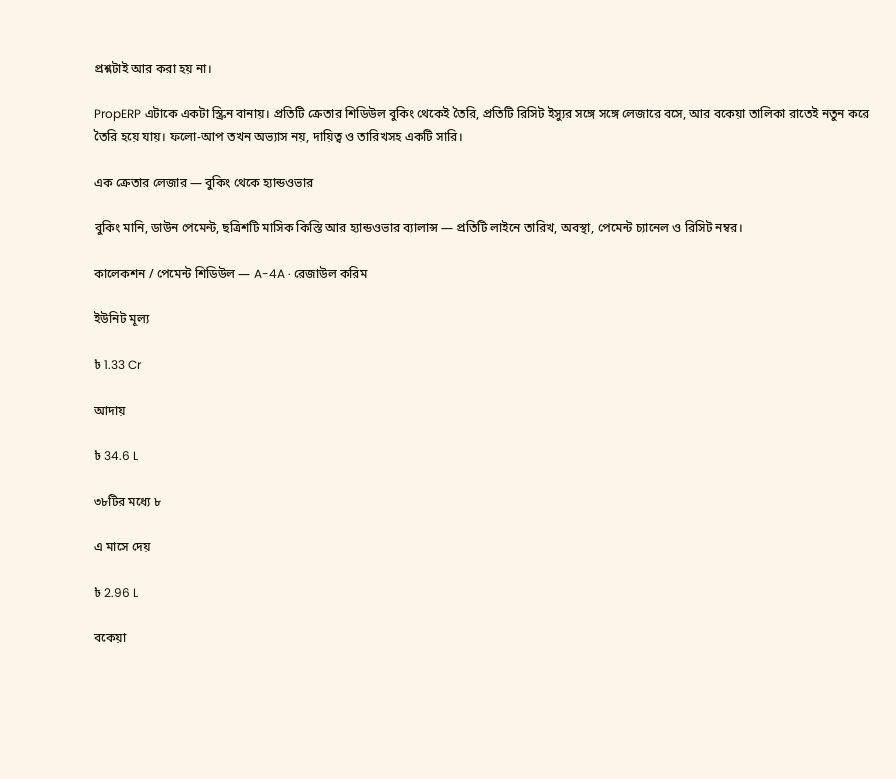প্রশ্নটাই আর করা হয় না।

PropERP এটাকে একটা স্ক্রিন বানায়। প্রতিটি ক্রেতার শিডিউল বুকিং থেকেই তৈরি, প্রতিটি রিসিট ইস্যুর সঙ্গে সঙ্গে লেজারে বসে, আর বকেয়া তালিকা রাতেই নতুন করে তৈরি হয়ে যায়। ফলো-আপ তখন অভ্যাস নয়, দায়িত্ব ও তারিখসহ একটি সারি।

এক ক্রেতার লেজার — বুকিং থেকে হ্যান্ডওভার

বুকিং মানি, ডাউন পেমেন্ট, ছত্রিশটি মাসিক কিস্তি আর হ্যান্ডওভার ব্যালান্স — প্রতিটি লাইনে তারিখ, অবস্থা, পেমেন্ট চ্যানেল ও রিসিট নম্বর।

কালেকশন / পেমেন্ট শিডিউল — A-4A · রেজাউল করিম

ইউনিট মূল্য

৳ 1.33 Cr

আদায়

৳ 34.6 L

৩৮টির মধ্যে ৮

এ মাসে দেয়

৳ 2.96 L

বকেয়া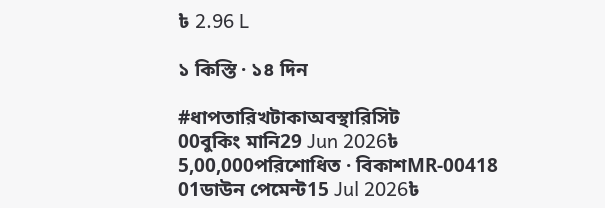৳ 2.96 L

১ কিস্তি · ১৪ দিন

#ধাপতারিখটাকাঅবস্থারিসিট
00বুকিং মানি29 Jun 2026৳ 5,00,000পরিশোধিত · বিকাশMR-00418
01ডাউন পেমেন্ট15 Jul 2026৳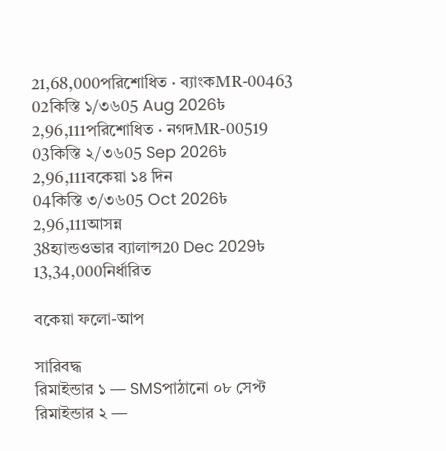21,68,000পরিশোধিত · ব্যাংকMR-00463
02কিস্তি ১/৩৬05 Aug 2026৳ 2,96,111পরিশোধিত · নগদMR-00519
03কিস্তি ২/৩৬05 Sep 2026৳ 2,96,111বকেয়া ১৪ দিন
04কিস্তি ৩/৩৬05 Oct 2026৳ 2,96,111আসন্ন
38হ্যান্ডওভার ব্যালান্স20 Dec 2029৳ 13,34,000নির্ধারিত

বকেয়া ফলো-আপ

সারিবদ্ধ
রিমাইন্ডার ১ — SMSপাঠানো ০৮ সেপ্ট
রিমাইন্ডার ২ —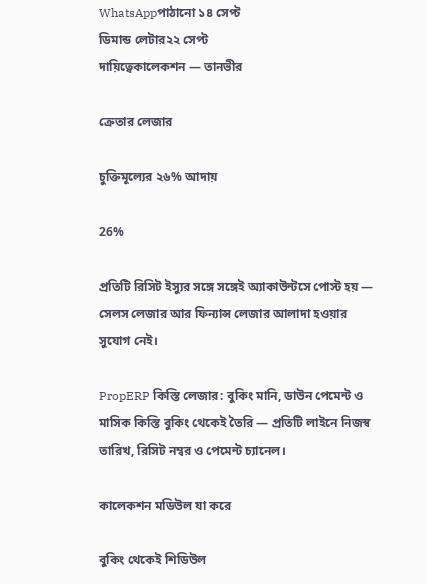WhatsAppপাঠানো ১৪ সেপ্ট
ডিমান্ড লেটার২২ সেপ্ট
দায়িত্বেকালেকশন — তানভীর

ক্রেতার লেজার

চুক্তিমূল্যের ২৬% আদায়

26%

প্রতিটি রিসিট ইস্যুর সঙ্গে সঙ্গেই অ্যাকাউন্টসে পোস্ট হয় — সেলস লেজার আর ফিন্যান্স লেজার আলাদা হওয়ার সুযোগ নেই।

PropERP কিস্তি লেজার: বুকিং মানি, ডাউন পেমেন্ট ও মাসিক কিস্তি বুকিং থেকেই তৈরি — প্রতিটি লাইনে নিজস্ব তারিখ, রিসিট নম্বর ও পেমেন্ট চ্যানেল।

কালেকশন মডিউল যা করে

বুকিং থেকেই শিডিউল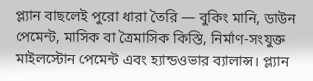প্ল্যান বাছলেই পুরো ধারা তৈরি — বুকিং মানি, ডাউন পেমেন্ট, মাসিক বা ত্রৈমাসিক কিস্তি, নির্মাণ-সংযুক্ত মাইলস্টোন পেমেন্ট এবং হ্যান্ডওভার ব্যালান্স। প্ল্যান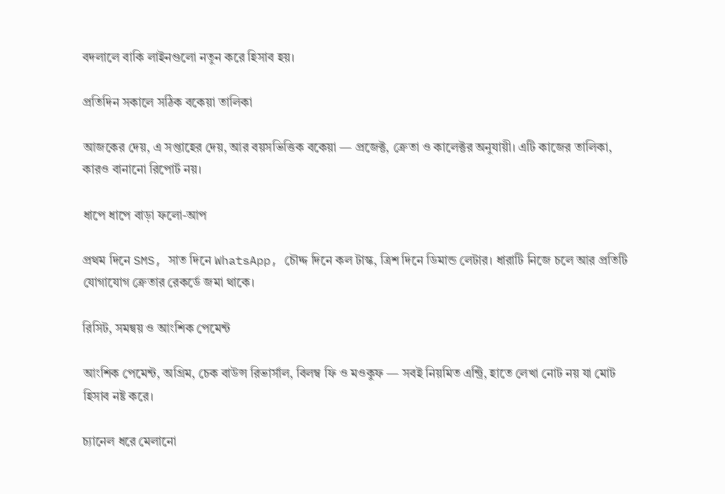বদলালে বাকি লাইনগুলো নতুন করে হিসাব হয়।

প্রতিদিন সকালে সঠিক বকেয়া তালিকা

আজকের দেয়, এ সপ্তাহের দেয়, আর বয়সভিত্তিক বকেয়া — প্রজেক্ট, ক্রেতা ও কালেক্টর অনুযায়ী। এটি কাজের তালিকা, কারও বানানো রিপোর্ট নয়।

ধাপে ধাপে বাড়া ফলো-আপ

প্রথম দিনে SMS, সাত দিনে WhatsApp, চৌদ্দ দিনে কল টাস্ক, ত্রিশ দিনে ডিমান্ড লেটার। ধারাটি নিজে চলে আর প্রতিটি যোগাযোগ ক্রেতার রেকর্ডে জমা থাকে।

রিসিট, সমন্বয় ও আংশিক পেমেন্ট

আংশিক পেমেন্ট, অগ্রিম, চেক বাউন্স রিভার্সাল, বিলম্ব ফি ও মওকুফ — সবই নিয়মিত এন্ট্রি, হাতে লেখা নোট নয় যা মোট হিসাব নষ্ট করে।

চ্যানেল ধরে মেলানো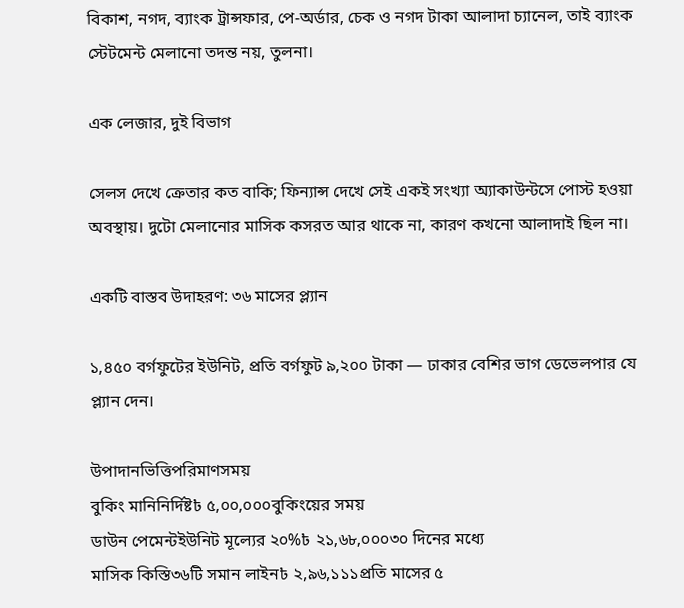বিকাশ, নগদ, ব্যাংক ট্রান্সফার, পে-অর্ডার, চেক ও নগদ টাকা আলাদা চ্যানেল, তাই ব্যাংক স্টেটমেন্ট মেলানো তদন্ত নয়, তুলনা।

এক লেজার, দুই বিভাগ

সেলস দেখে ক্রেতার কত বাকি; ফিন্যান্স দেখে সেই একই সংখ্যা অ্যাকাউন্টসে পোস্ট হওয়া অবস্থায়। দুটো মেলানোর মাসিক কসরত আর থাকে না, কারণ কখনো আলাদাই ছিল না।

একটি বাস্তব উদাহরণ: ৩৬ মাসের প্ল্যান

১,৪৫০ বর্গফুটের ইউনিট, প্রতি বর্গফুট ৯,২০০ টাকা — ঢাকার বেশির ভাগ ডেভেলপার যে প্ল্যান দেন।

উপাদানভিত্তিপরিমাণসময়
বুকিং মানিনির্দিষ্ট৳ ৫,০০,০০০বুকিংয়ের সময়
ডাউন পেমেন্টইউনিট মূল্যের ২০%৳ ২১,৬৮,০০০৩০ দিনের মধ্যে
মাসিক কিস্তি৩৬টি সমান লাইন৳ ২,৯৬,১১১প্রতি মাসের ৫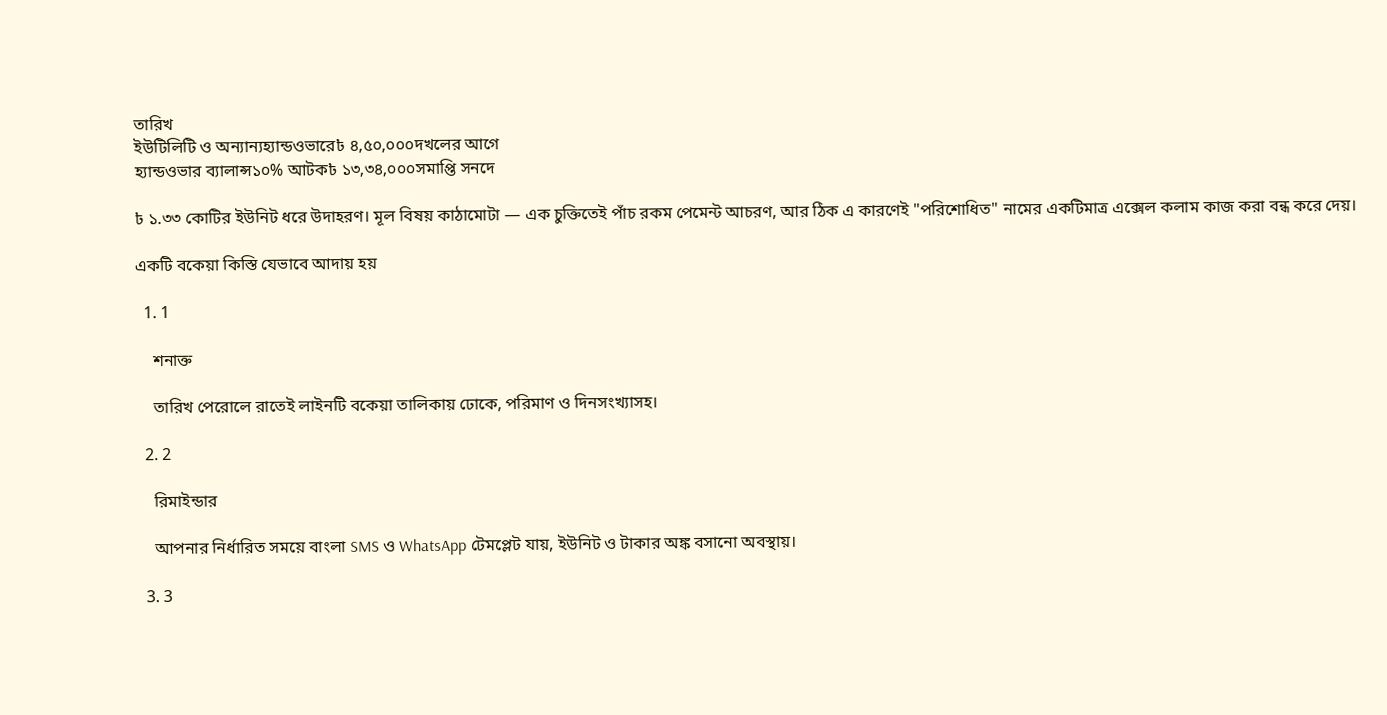তারিখ
ইউটিলিটি ও অন্যান্যহ্যান্ডওভারে৳ ৪,৫০,০০০দখলের আগে
হ্যান্ডওভার ব্যালান্স১০% আটক৳ ১৩,৩৪,০০০সমাপ্তি সনদে

৳ ১.৩৩ কোটির ইউনিট ধরে উদাহরণ। মূল বিষয় কাঠামোটা — এক চুক্তিতেই পাঁচ রকম পেমেন্ট আচরণ, আর ঠিক এ কারণেই "পরিশোধিত" নামের একটিমাত্র এক্সেল কলাম কাজ করা বন্ধ করে দেয়।

একটি বকেয়া কিস্তি যেভাবে আদায় হয়

  1. 1

    শনাক্ত

    তারিখ পেরোলে রাতেই লাইনটি বকেয়া তালিকায় ঢোকে, পরিমাণ ও দিনসংখ্যাসহ।

  2. 2

    রিমাইন্ডার

    আপনার নির্ধারিত সময়ে বাংলা SMS ও WhatsApp টেমপ্লেট যায়, ইউনিট ও টাকার অঙ্ক বসানো অবস্থায়।

  3. 3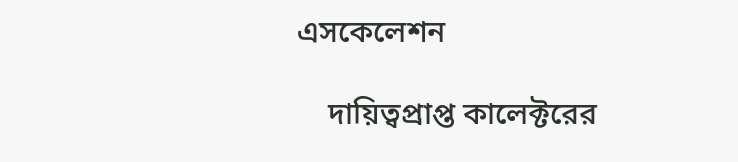এসকেলেশন

    দায়িত্বপ্রাপ্ত কালেক্টরের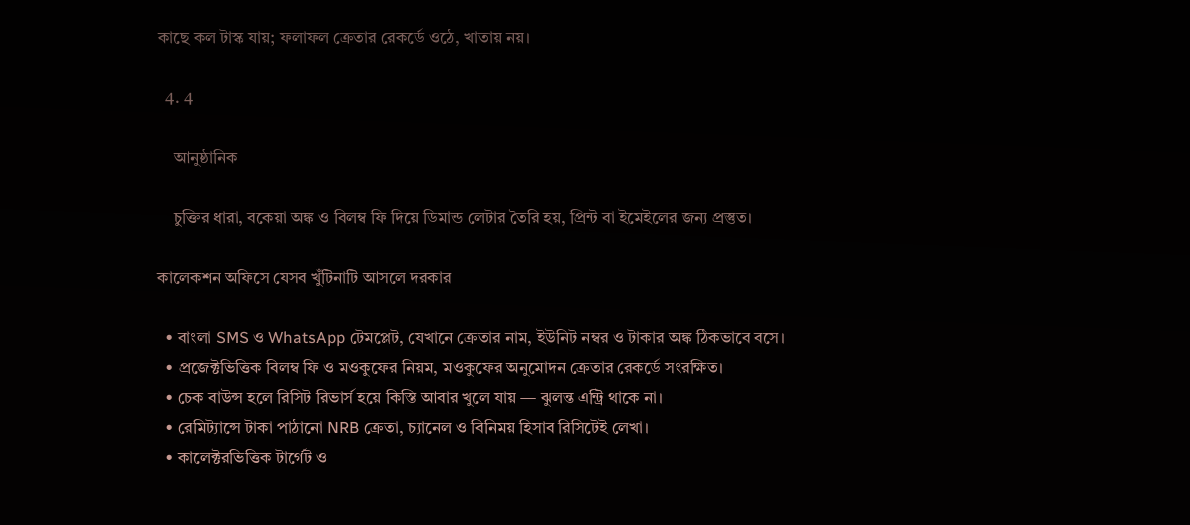কাছে কল টাস্ক যায়; ফলাফল ক্রেতার রেকর্ডে ওঠে, খাতায় নয়।

  4. 4

    আনুষ্ঠানিক

    চুক্তির ধারা, বকেয়া অঙ্ক ও বিলম্ব ফি দিয়ে ডিমান্ড লেটার তৈরি হয়, প্রিন্ট বা ইমেইলের জন্য প্রস্তুত।

কালেকশন অফিসে যেসব খুঁটিনাটি আসলে দরকার

  • বাংলা SMS ও WhatsApp টেমপ্লেট, যেখানে ক্রেতার নাম, ইউনিট নম্বর ও টাকার অঙ্ক ঠিকভাবে বসে।
  • প্রজেক্টভিত্তিক বিলম্ব ফি ও মওকুফের নিয়ম, মওকুফের অনুমোদন ক্রেতার রেকর্ডে সংরক্ষিত।
  • চেক বাউন্স হলে রিসিট রিভার্স হয়ে কিস্তি আবার খুলে যায় — ঝুলন্ত এন্ট্রি থাকে না।
  • রেমিট্যান্সে টাকা পাঠানো NRB ক্রেতা, চ্যানেল ও বিনিময় হিসাব রিসিটেই লেখা।
  • কালেক্টরভিত্তিক টার্গেট ও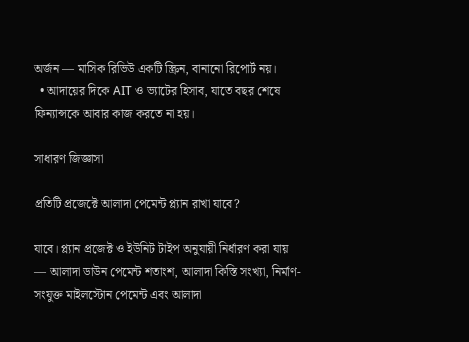অর্জন — মাসিক রিভিউ একটি স্ক্রিন, বানানো রিপোর্ট নয়।
  • আদায়ের দিকে AIT ও ভ্যাটের হিসাব, যাতে বছর শেষে ফিন্যান্সকে আবার কাজ করতে না হয়।

সাধারণ জিজ্ঞাসা

প্রতিটি প্রজেক্টে আলাদা পেমেন্ট প্ল্যান রাখা যাবে?

যাবে। প্ল্যান প্রজেক্ট ও ইউনিট টাইপ অনুযায়ী নির্ধারণ করা যায় — আলাদা ডাউন পেমেন্ট শতাংশ, আলাদা কিস্তি সংখ্যা, নির্মাণ-সংযুক্ত মাইলস্টোন পেমেন্ট এবং আলাদা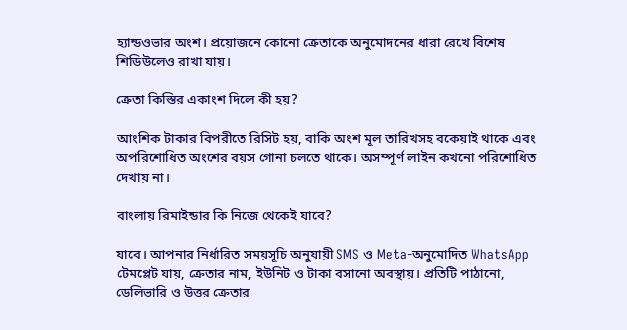হ্যান্ডওভার অংশ। প্রয়োজনে কোনো ক্রেতাকে অনুমোদনের ধারা রেখে বিশেষ শিডিউলেও রাখা যায়।

ক্রেতা কিস্তির একাংশ দিলে কী হয়?

আংশিক টাকার বিপরীতে রিসিট হয়, বাকি অংশ মূল তারিখসহ বকেয়াই থাকে এবং অপরিশোধিত অংশের বয়স গোনা চলতে থাকে। অসম্পূর্ণ লাইন কখনো পরিশোধিত দেখায় না।

বাংলায় রিমাইন্ডার কি নিজে থেকেই যাবে?

যাবে। আপনার নির্ধারিত সময়সূচি অনুযায়ী SMS ও Meta-অনুমোদিত WhatsApp টেমপ্লেট যায়, ক্রেতার নাম, ইউনিট ও টাকা বসানো অবস্থায়। প্রতিটি পাঠানো, ডেলিভারি ও উত্তর ক্রেতার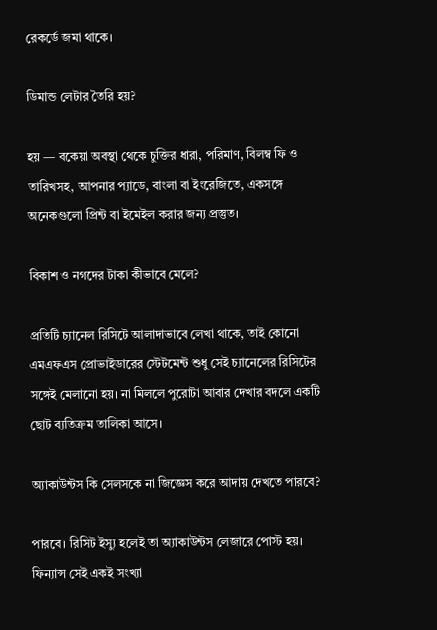রেকর্ডে জমা থাকে।

ডিমান্ড লেটার তৈরি হয়?

হয় — বকেয়া অবস্থা থেকে চুক্তির ধারা, পরিমাণ, বিলম্ব ফি ও তারিখসহ, আপনার প্যাডে, বাংলা বা ইংরেজিতে, একসঙ্গে অনেকগুলো প্রিন্ট বা ইমেইল করার জন্য প্রস্তুত।

বিকাশ ও নগদের টাকা কীভাবে মেলে?

প্রতিটি চ্যানেল রিসিটে আলাদাভাবে লেখা থাকে, তাই কোনো এমএফএস প্রোভাইডারের স্টেটমেন্ট শুধু সেই চ্যানেলের রিসিটের সঙ্গেই মেলানো হয়। না মিললে পুরোটা আবার দেখার বদলে একটি ছোট ব্যতিক্রম তালিকা আসে।

অ্যাকাউন্টস কি সেলসকে না জিজ্ঞেস করে আদায় দেখতে পারবে?

পারবে। রিসিট ইস্যু হলেই তা অ্যাকাউন্টস লেজারে পোস্ট হয়। ফিন্যান্স সেই একই সংখ্যা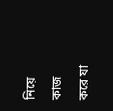নিয়ে কাজ করে যা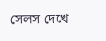সেলস দেখে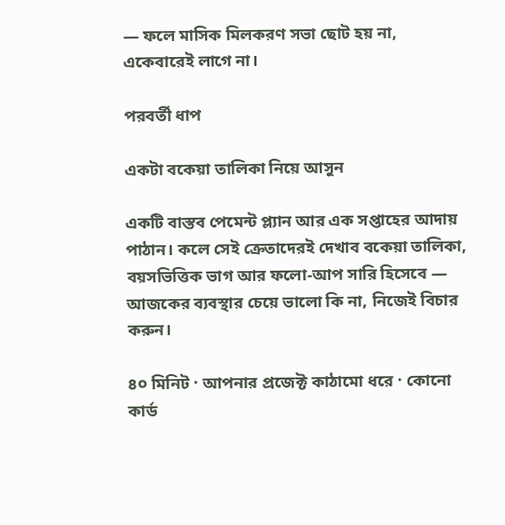— ফলে মাসিক মিলকরণ সভা ছোট হয় না, একেবারেই লাগে না।

পরবর্তী ধাপ

একটা বকেয়া তালিকা নিয়ে আসুন

একটি বাস্তব পেমেন্ট প্ল্যান আর এক সপ্তাহের আদায় পাঠান। কলে সেই ক্রেতাদেরই দেখাব বকেয়া তালিকা, বয়সভিত্তিক ভাগ আর ফলো-আপ সারি হিসেবে — আজকের ব্যবস্থার চেয়ে ভালো কি না, নিজেই বিচার করুন।

৪০ মিনিট · আপনার প্রজেক্ট কাঠামো ধরে · কোনো কার্ড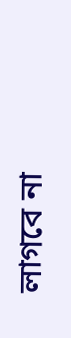লাগবে না